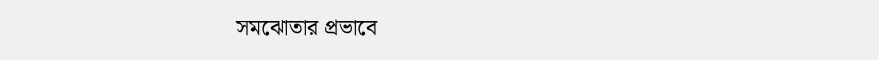সমঝোতার প্রভাবে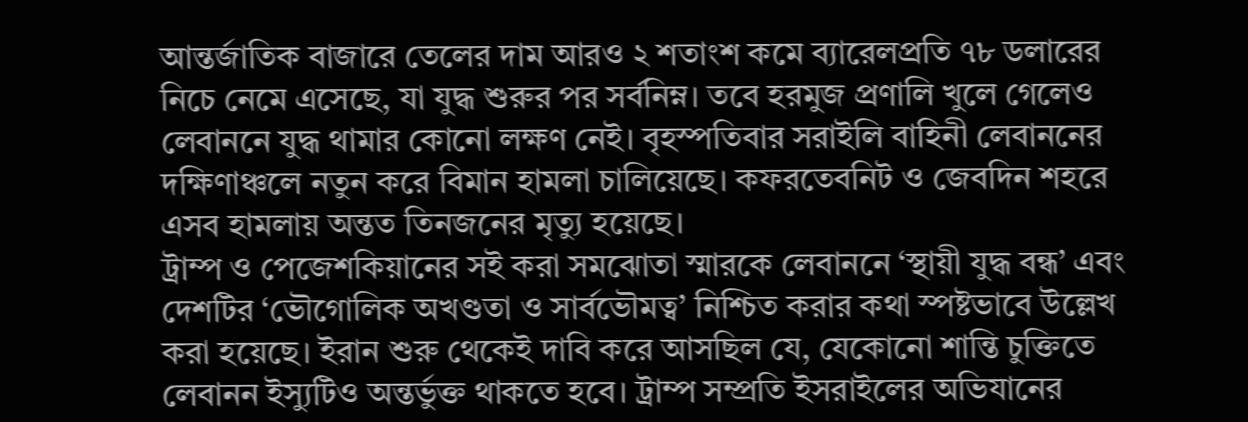আন্তর্জাতিক বাজারে তেলের দাম আরও ২ শতাংশ কমে ব্যারেলপ্রতি ৭৮ ডলারের নিচে নেমে এসেছে, যা যুদ্ধ শুরুর পর সর্বনিম্ন। তবে হরমুজ প্রণালি খুলে গেলেও লেবাননে যুদ্ধ থামার কোনো লক্ষণ নেই। বৃহস্পতিবার সরাইলি বাহিনী লেবাননের দক্ষিণাঞ্চলে নতুন করে বিমান হামলা চালিয়েছে। কফরতেবনিট ও জেবদিন শহরে এসব হামলায় অন্তত তিনজনের মৃত্যু হয়েছে।
ট্রাম্প ও পেজেশকিয়ানের সই করা সমঝোতা স্মারকে লেবাননে ‘স্থায়ী যুদ্ধ বন্ধ’ এবং দেশটির ‘ভৌগোলিক অখণ্ডতা ও সার্বভৌমত্ব’ নিশ্চিত করার কথা স্পষ্টভাবে উল্লেখ করা হয়েছে। ইরান শুরু থেকেই দাবি করে আসছিল যে, যেকোনো শান্তি চুক্তিতে লেবানন ইস্যুটিও অন্তর্ভুক্ত থাকতে হবে। ট্রাম্প সম্প্রতি ইসরাইলের অভিযানের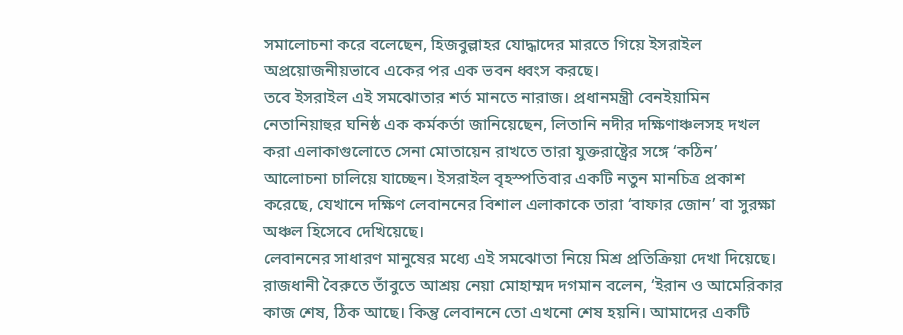সমালোচনা করে বলেছেন, হিজবুল্লাহর যোদ্ধাদের মারতে গিয়ে ইসরাইল অপ্রয়োজনীয়ভাবে একের পর এক ভবন ধ্বংস করছে।
তবে ইসরাইল এই সমঝোতার শর্ত মানতে নারাজ। প্রধানমন্ত্রী বেনইয়ামিন নেতানিয়াহুর ঘনিষ্ঠ এক কর্মকর্তা জানিয়েছেন, লিতানি নদীর দক্ষিণাঞ্চলসহ দখল করা এলাকাগুলোতে সেনা মোতায়েন রাখতে তারা যুক্তরাষ্ট্রের সঙ্গে ‘কঠিন’ আলোচনা চালিয়ে যাচ্ছেন। ইসরাইল বৃহস্পতিবার একটি নতুন মানচিত্র প্রকাশ করেছে, যেখানে দক্ষিণ লেবাননের বিশাল এলাকাকে তারা ‘বাফার জোন’ বা সুরক্ষা অঞ্চল হিসেবে দেখিয়েছে।
লেবাননের সাধারণ মানুষের মধ্যে এই সমঝোতা নিয়ে মিশ্র প্রতিক্রিয়া দেখা দিয়েছে। রাজধানী বৈরুতে তাঁবুতে আশ্রয় নেয়া মোহাম্মদ দগমান বলেন, ‘ইরান ও আমেরিকার কাজ শেষ, ঠিক আছে। কিন্তু লেবাননে তো এখনো শেষ হয়নি। আমাদের একটি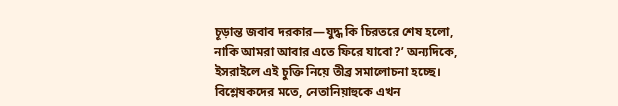চূড়ান্ত জবাব দরকার—যুদ্ধ কি চিরতরে শেষ হলো, নাকি আমরা আবার এতে ফিরে যাবো?’ অন্যদিকে, ইসরাইলে এই চুক্তি নিয়ে তীব্র সমালোচনা হচ্ছে। বিশ্লেষকদের মতে, নেতানিয়াহুকে এখন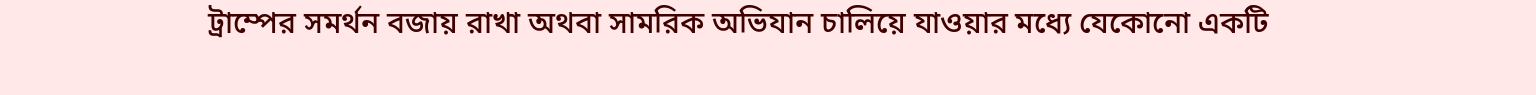ট্রাম্পের সমর্থন বজায় রাখা অথবা সামরিক অভিযান চালিয়ে যাওয়ার মধ্যে যেকোনো একটি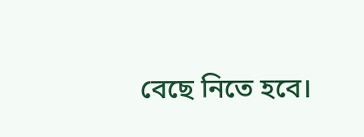বেছে নিতে হবে।